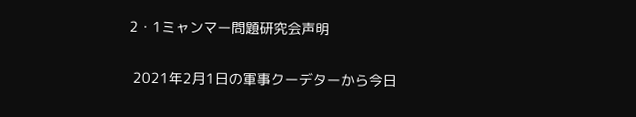2・1ミャンマー問題研究会声明

 2021年2月1日の軍事クーデターから今日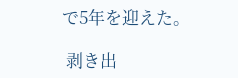で5年を迎えた。

 剥き出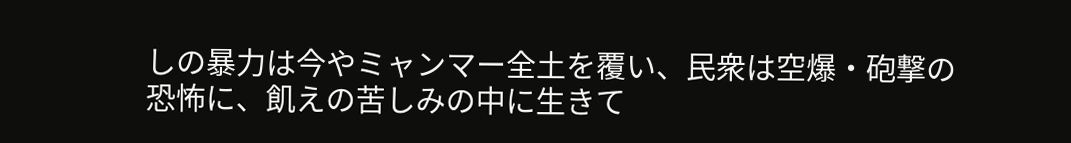しの暴力は今やミャンマー全土を覆い、民衆は空爆・砲撃の恐怖に、飢えの苦しみの中に生きて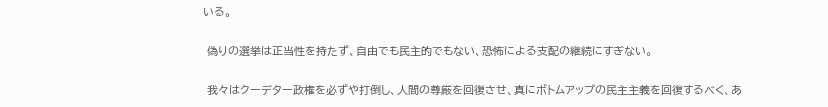いる。

 偽りの選挙は正当性を持たず、自由でも民主的でもない、恐怖による支配の継続にすぎない。

 我々はクーデター政権を必ずや打倒し、人間の尊厳を回復させ、真にボトムアップの民主主義を回復するべく、あ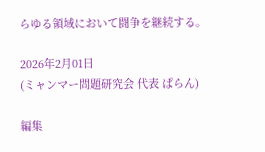らゆる領域において闘争を継続する。

2026年2月01日
(ミャンマー問題研究会 代表 ぱらん)

編集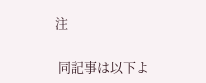注

 同記事は以下よ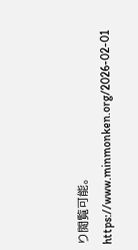り閲覧可能。
https://www.minmonken.org/2026-02-01